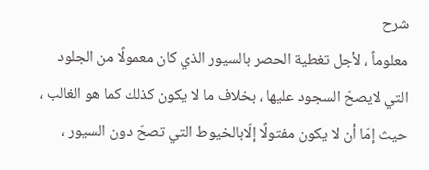شرح
معلوماً ، لأجل تغطية الحصر بالسيور الذي كان معمولًا من الجلود التي لايصحّ السجود عليها ، بخلاف ما لا يكون كذلك كما هو الغالب ، حيث إمّا أن لا يكون مفتولًا إلّابالخيوط التي تصحّ دون السيور ،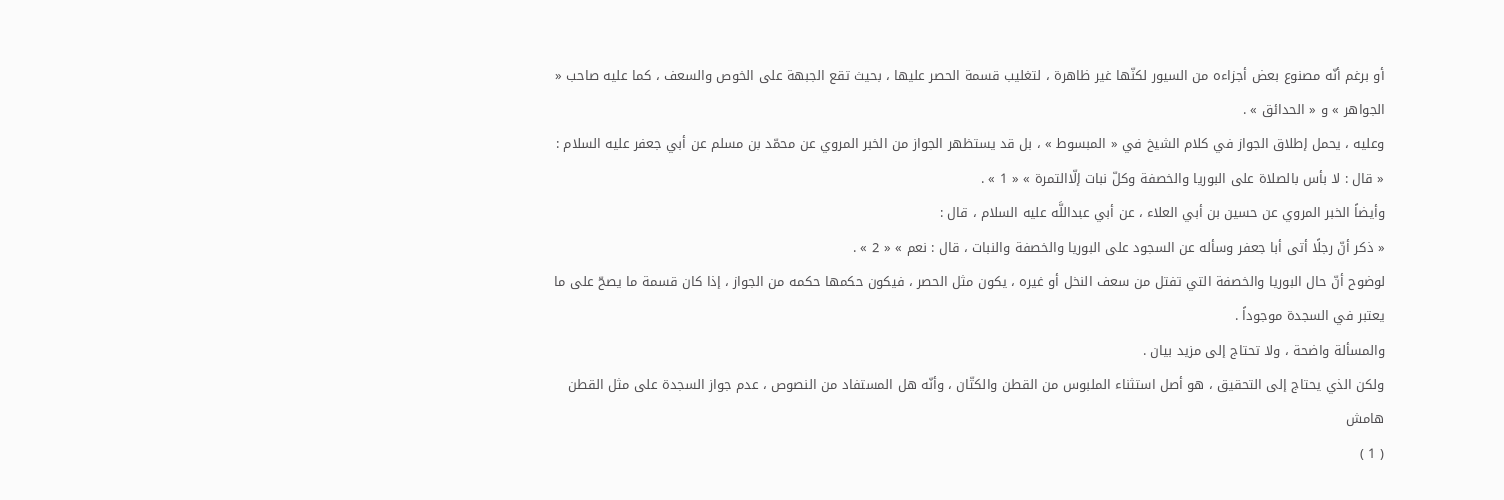أو برغم أنّه مصنوع بعض أجزاءه من السيور لكنّها غير ظاهرة ، لتغليب قسمة الحصر عليها ، بحيث تقع الجبهة على الخوص والسعف ، كما عليه صاحب « الجواهر » و « الحدائق » .
وعليه ، يحمل إطلاق الجواز في كلام الشيخ في « المبسوط » ، بل قد يستظهر الجواز من الخبر المروي عن محمّد بن مسلم عن أبي جعفر عليه السلام :
« قال : لا بأس بالصلاة على البوريا والخصفة وكلّ نبات إلّاالتمرة » « 1 » .
وأيضاً الخبر المروي عن حسين بن أبي العلاء ، عن أبي عبداللَّه عليه السلام ، قال :
« ذكر أنّ رجلًا أتى أبا جعفر وسأله عن السجود على البوريا والخصفة والنبات ، قال : نعم » « 2 » .
لوضوح أنّ حال البوريا والخصفة التي تفتل من سعف النخل أو غيره ، يكون مثل الحصر ، فيكون حكمها حكمه من الجواز ، إذا كان قسمة ما يصحّ على ما يعتبر في السجدة موجوداً .
والمسألة واضحة ، ولا تحتاج إلى مزيد بيان .
ولكن الذي يحتاج إلى التحقيق ، هو أصل استثناء الملبوس من القطن والكتّان ، وأنّه هل المستفاد من النصوص ، عدم جواز السجدة على مثل القطن
هامش
( 1 )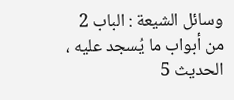وسائل الشيعة : الباب 2 من أبواب ما يُسجد عليه ، الحديث 5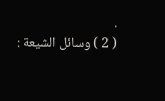.
( 2 ) وسائل الشيعة :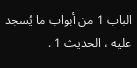الباب 1 من أبواب ما يُسجد عليه ، الحديث 1 .